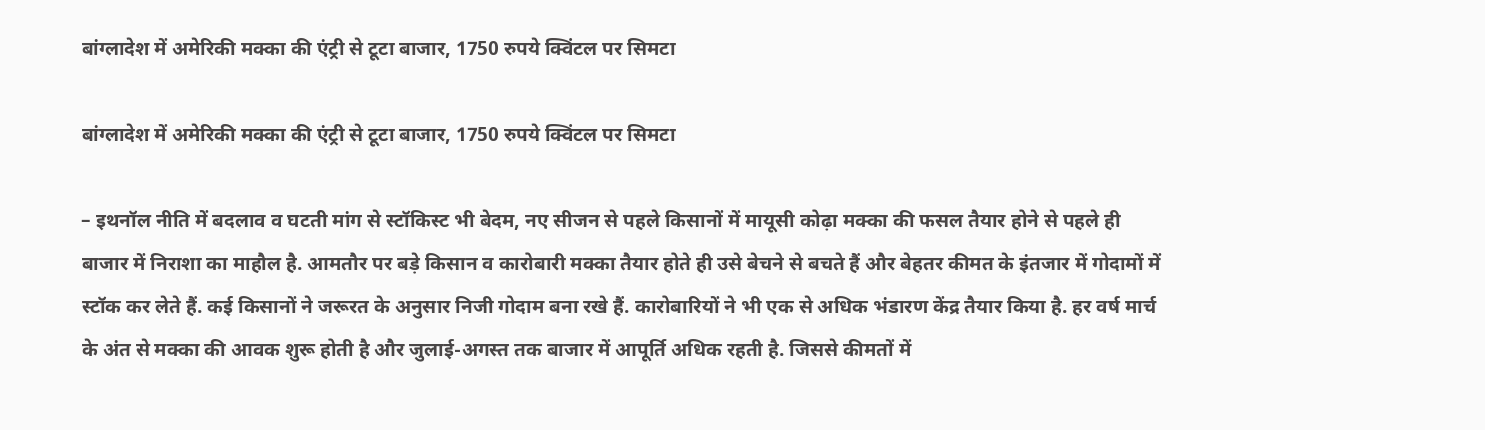बांग्लादेश में अमेरिकी मक्का की एंट्री से टूटा बाजार, 1750 रुपये क्विंटल पर सिमटा

बांग्लादेश में अमेरिकी मक्का की एंट्री से टूटा बाजार, 1750 रुपये क्विंटल पर सिमटा

– इथनॉल नीति में बदलाव व घटती मांग से स्टॉकिस्ट भी बेदम, नए सीजन से पहले किसानों में मायूसी कोढ़ा मक्का की फसल तैयार होने से पहले ही बाजार में निराशा का माहौल है. आमतौर पर बड़े किसान व कारोबारी मक्का तैयार होते ही उसे बेचने से बचते हैं और बेहतर कीमत के इंतजार में गोदामों में स्टॉक कर लेते हैं. कई किसानों ने जरूरत के अनुसार निजी गोदाम बना रखे हैं. कारोबारियों ने भी एक से अधिक भंडारण केंद्र तैयार किया है. हर वर्ष मार्च के अंत से मक्का की आवक शुरू होती है और जुलाई-अगस्त तक बाजार में आपूर्ति अधिक रहती है. जिससे कीमतों में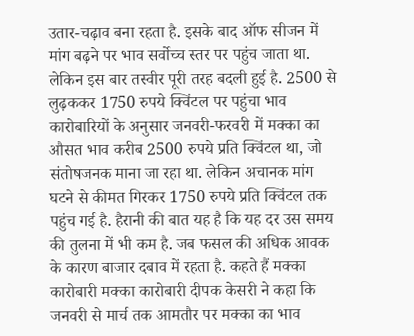उतार-चढ़ाव बना रहता है. इसके बाद ऑफ सीजन में मांग बढ़ने पर भाव सर्वोच्च स्तर पर पहुंच जाता था. लेकिन इस बार तस्वीर पूरी तरह बदली हुई है. 2500 से लुढ़ककर 1750 रुपये क्विंटल पर पहुंचा भाव कारोबारियों के अनुसार जनवरी-फरवरी में मक्का का औसत भाव करीब 2500 रुपये प्रति क्विंटल था, जो संतोषजनक माना जा रहा था. लेकिन अचानक मांग घटने से कीमत गिरकर 1750 रुपये प्रति क्विंटल तक पहुंच गई है. हैरानी की बात यह है कि यह दर उस समय की तुलना में भी कम है. जब फसल की अधिक आवक के कारण बाजार दबाव में रहता है. कहते हैं मक्का कारोबारी मक्का कारोबारी दीपक केसरी ने कहा कि जनवरी से मार्च तक आमतौर पर मक्का का भाव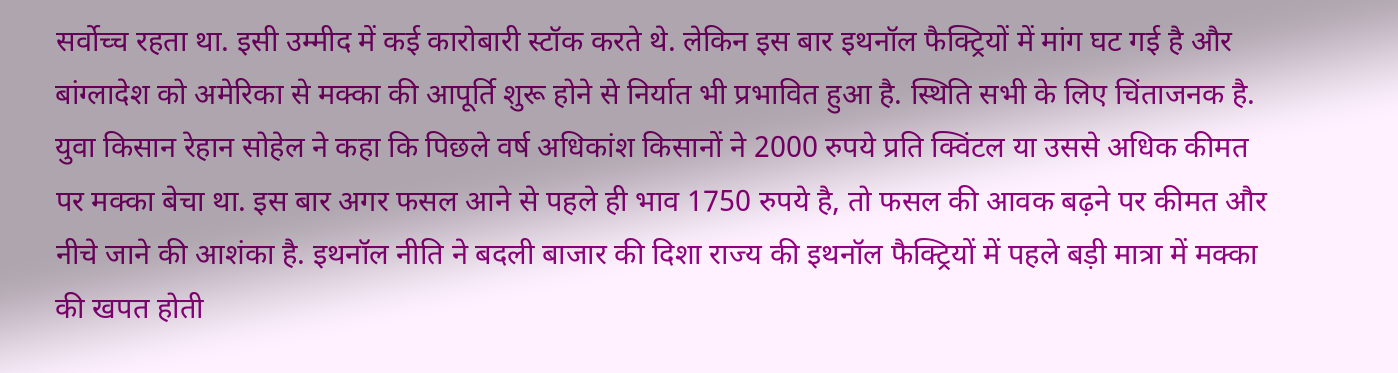सर्वोच्च रहता था. इसी उम्मीद में कई कारोबारी स्टॉक करते थे. लेकिन इस बार इथनॉल फैक्ट्रियों में मांग घट गई है और बांग्लादेश को अमेरिका से मक्का की आपूर्ति शुरू होने से निर्यात भी प्रभावित हुआ है. स्थिति सभी के लिए चिंताजनक है. युवा किसान रेहान सोहेल ने कहा कि पिछले वर्ष अधिकांश किसानों ने 2000 रुपये प्रति क्विंटल या उससे अधिक कीमत पर मक्का बेचा था. इस बार अगर फसल आने से पहले ही भाव 1750 रुपये है, तो फसल की आवक बढ़ने पर कीमत और नीचे जाने की आशंका है. इथनॉल नीति ने बदली बाजार की दिशा राज्य की इथनॉल फैक्ट्रियों में पहले बड़ी मात्रा में मक्का की खपत होती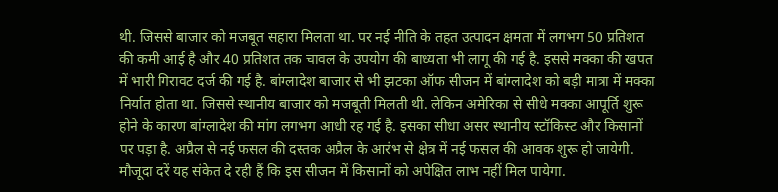थी. जिससे बाजार को मजबूत सहारा मिलता था. पर नई नीति के तहत उत्पादन क्षमता में लगभग 50 प्रतिशत की कमी आई है और 40 प्रतिशत तक चावल के उपयोग की बाध्यता भी लागू की गई है. इससे मक्का की खपत में भारी गिरावट दर्ज की गई है. बांग्लादेश बाजार से भी झटका ऑफ सीजन में बांग्लादेश को बड़ी मात्रा में मक्का निर्यात होता था. जिससे स्थानीय बाजार को मजबूती मिलती थी. लेकिन अमेरिका से सीधे मक्का आपूर्ति शुरू होने के कारण बांग्लादेश की मांग लगभग आधी रह गई है. इसका सीधा असर स्थानीय स्टॉकिस्ट और किसानों पर पड़ा है. अप्रैल से नई फसल की दस्तक अप्रैल के आरंभ से क्षेत्र में नई फसल की आवक शुरू हो जायेगी. मौजूदा दरें यह संकेत दे रही हैं कि इस सीजन में किसानों को अपेक्षित लाभ नहीं मिल पायेगा.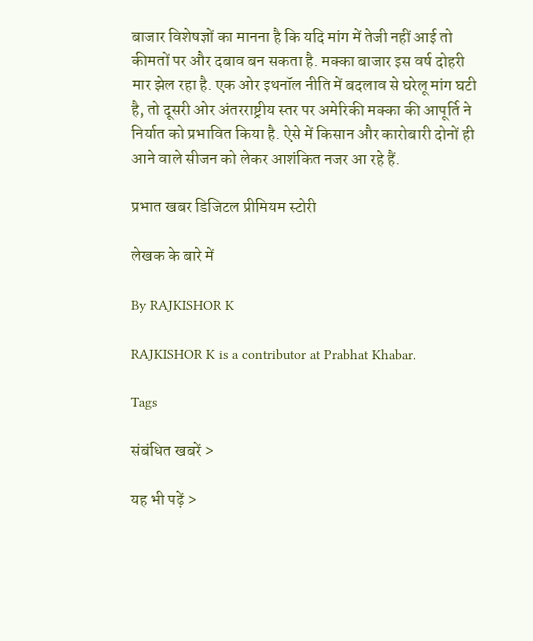बाजार विशेषज्ञों का मानना है कि यदि मांग में तेजी नहीं आई तो कीमतों पर और दबाव बन सकता है. मक्का बाजार इस वर्ष दोहरी मार झेल रहा है. एक ओर इथनॉल नीति में बदलाव से घरेलू मांग घटी है, तो दूसरी ओर अंतरराष्ट्रीय स्तर पर अमेरिकी मक्का की आपूर्ति ने निर्यात को प्रभावित किया है. ऐसे में किसान और कारोबारी दोनों ही आने वाले सीजन को लेकर आशंकित नजर आ रहे हैं.

प्रभात खबर डिजिटल प्रीमियम स्टोरी

लेखक के बारे में

By RAJKISHOR K

RAJKISHOR K is a contributor at Prabhat Khabar.

Tags

संबंधित खबरें >

यह भी पढ़ें >